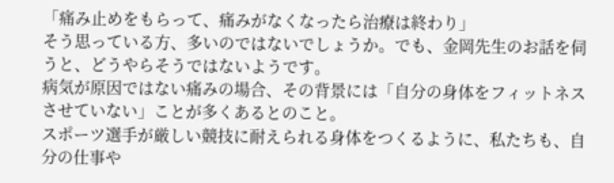「痛み止めをもらって、痛みがなくなったら治療は終わり」
そう思っている方、多いのではないでしょうか。でも、金岡先生のお話を伺うと、どうやらそうではないようです。
病気が原因ではない痛みの場合、その背景には「自分の身体をフィットネスさせていない」ことが多くあるとのこと。
スポーツ選手が厳しい競技に耐えられる身体をつくるように、私たちも、自分の仕事や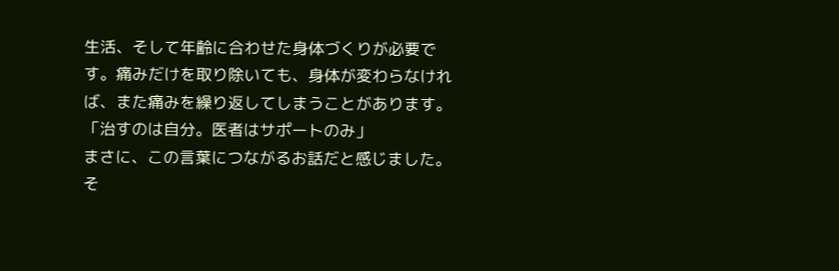生活、そして年齢に合わせた身体づくりが必要です。痛みだけを取り除いても、身体が変わらなければ、また痛みを繰り返してしまうことがあります。
「治すのは自分。医者はサポートのみ」
まさに、この言葉につながるお話だと感じました。
そ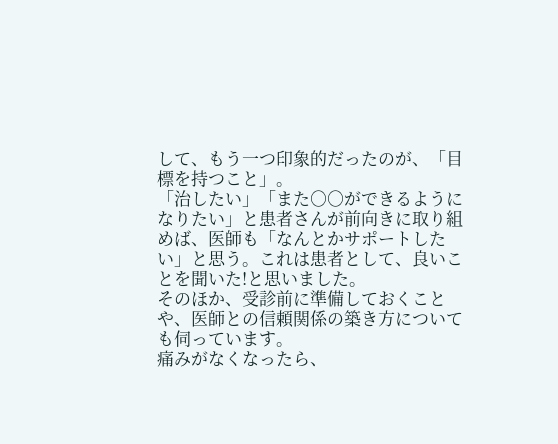して、もう一つ印象的だったのが、「目標を持つこと」。
「治したい」「また○○ができるようになりたい」と患者さんが前向きに取り組めば、医師も「なんとかサポートしたい」と思う。これは患者として、良いことを聞いた!と思いました。
そのほか、受診前に準備しておくことや、医師との信頼関係の築き方についても伺っています。
痛みがなくなったら、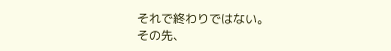それで終わりではない。
その先、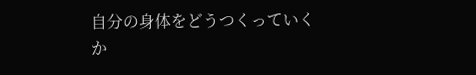自分の身体をどうつくっていくか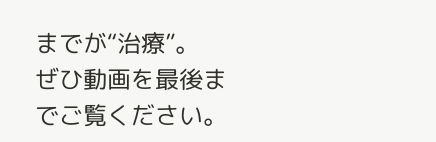までが“治療”。
ぜひ動画を最後までご覧ください。